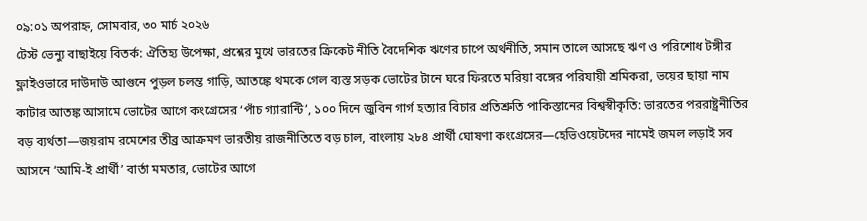০৯:০১ অপরাহ্ন, সোমবার, ৩০ মার্চ ২০২৬
টেস্ট ভেন্যু বাছাইয়ে বিতর্ক: ঐতিহ্য উপেক্ষা, প্রশ্নের মুখে ভারতের ক্রিকেট নীতি বৈদেশিক ঋণের চাপে অর্থনীতি, সমান তালে আসছে ঋণ ও পরিশোধ টঙ্গীর ফ্লাইওভারে দাউদাউ আগুনে পুড়ল চলন্ত গাড়ি, আতঙ্কে থমকে গেল ব্যস্ত সড়ক ভোটের টানে ঘরে ফিরতে মরিয়া বঙ্গের পরিযায়ী শ্রমিকরা, ভয়ের ছায়া নাম কাটার আতঙ্ক আসামে ভোটের আগে কংগ্রেসের ‘পাঁচ গ্যারান্টি’, ১০০ দিনে জুবিন গার্গ হত্যার বিচার প্রতিশ্রুতি পাকিস্তানের বিশ্বস্বীকৃতি: ভারতের পররাষ্ট্রনীতির বড় ব্যর্থতা—জয়রাম রমেশের তীব্র আক্রমণ ভারতীয় রাজনীতিতে বড় চাল, বাংলায় ২৮৪ প্রার্থী ঘোষণা কংগ্রেসের—হেভিওয়েটদের নামেই জমল লড়াই সব আসনে ‘আমি-ই প্রার্থী’ বার্তা মমতার, ভোটের আগে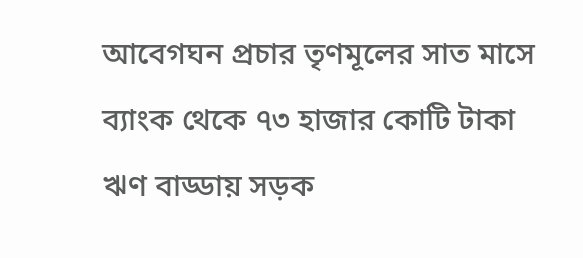আবেগঘন প্রচার তৃণমূলের সাত মাসে ব্যাংক থেকে ৭৩ হাজার কোটি টাকা ঋণ বাড্ডায় সড়ক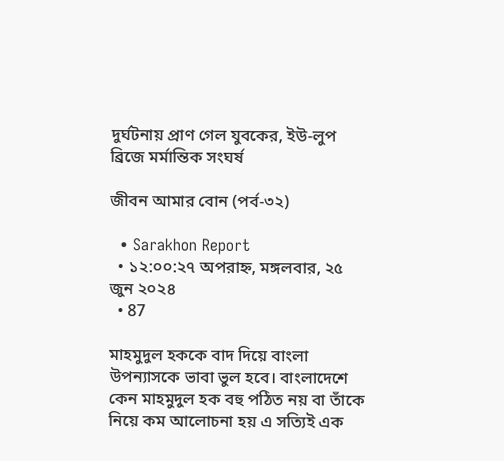দুর্ঘটনায় প্রাণ গেল যুবকের, ইউ-লুপ ব্রিজে মর্মান্তিক সংঘর্ষ

জীবন আমার বোন (পর্ব-৩২)

  • Sarakhon Report
  • ১২:০০:২৭ অপরাহ্ন, মঙ্গলবার, ২৫ জুন ২০২৪
  • 87

মাহমুদুল হককে বাদ দিয়ে বাংলা উপন্যাসকে ভাবা ভুল হবে। বাংলাদেশে কেন মাহমুদুল হক বহু পঠিত নয় বা তাঁকে নিয়ে কম আলোচনা হয় এ সত্যিই এক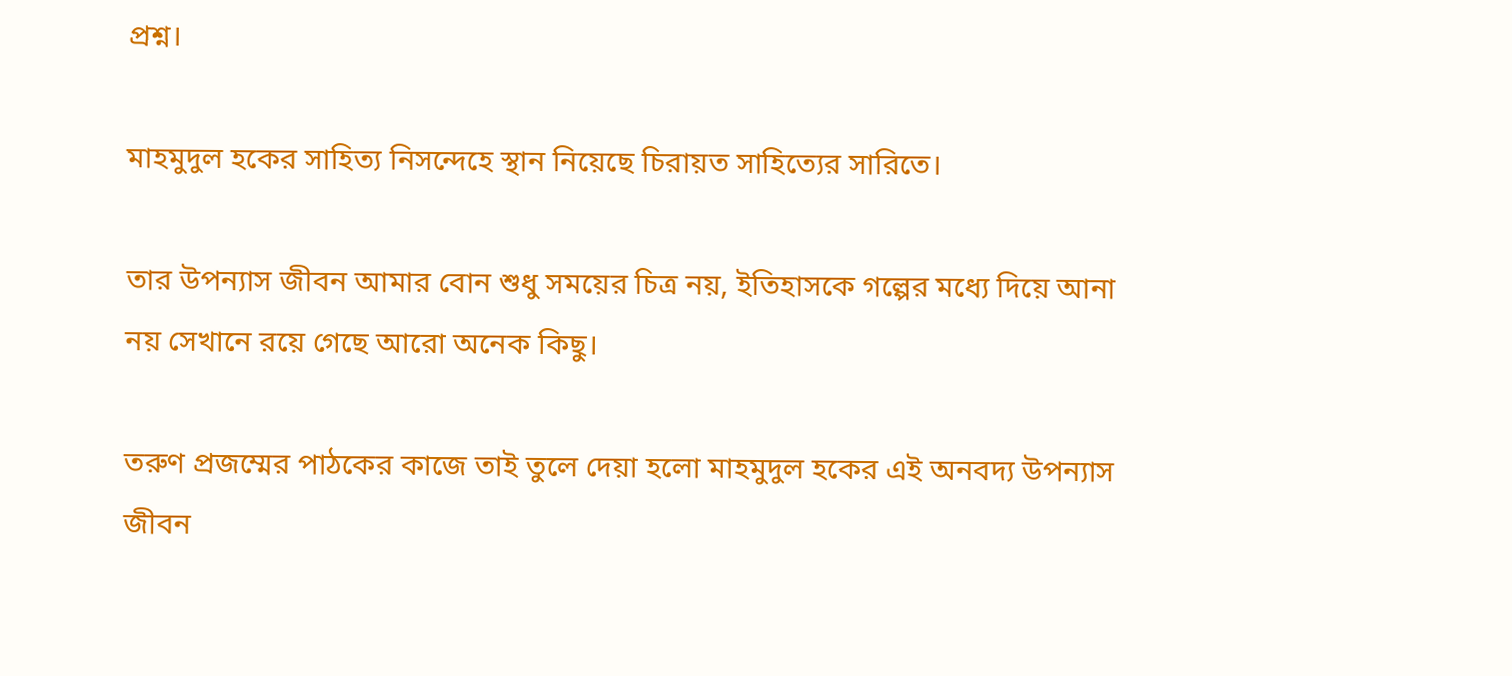প্রশ্ন।

মাহমুদুল হকের সাহিত্য নিসন্দেহে স্থান নিয়েছে চিরায়ত সাহিত্যের সারিতে।

তার উপন্যাস জীবন আমার বোন শুধু সময়ের চিত্র নয়, ইতিহাসকে গল্পের মধ্যে দিয়ে আনা নয় সেখানে রয়ে গেছে আরো অনেক কিছু।

তরুণ প্রজম্মের পাঠকের কাজে তাই তুলে দেয়া হলো মাহমুদুল হকের এই অনবদ্য উপন্যাস জীবন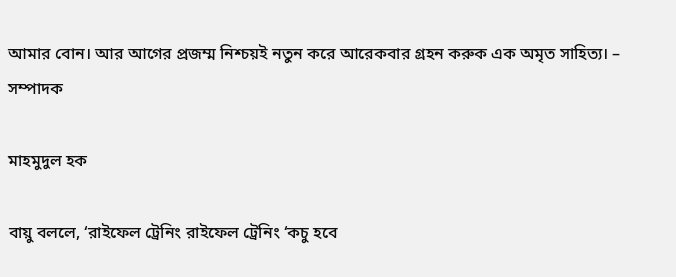আমার বোন। আর আগের প্রজম্ম নিশ্চয়ই নতুন করে আরেকবার গ্রহন করুক এক অমৃত সাহিত্য। – সম্পাদক

মাহমুদুল হক

বায়ু বললে, ‘রাইফেল ট্রেনিং রাইফেল ট্রেনিং ‘কচু হবে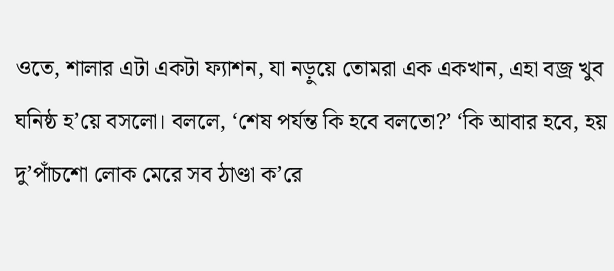ওতে, শালার এটা একটা ফ্যাশন, যা নড়ুয়ে তোমরা এক একখান, এহা বজ্র খুব ঘনিষ্ঠ হ’য়ে বসলো। বললে, ‘শেষ পর্যন্ত কি হবে বলতো?’ ‘কি আবার হবে, হয় দু’পাঁচশো লোক মেরে সব ঠাণ্ডা ক’রে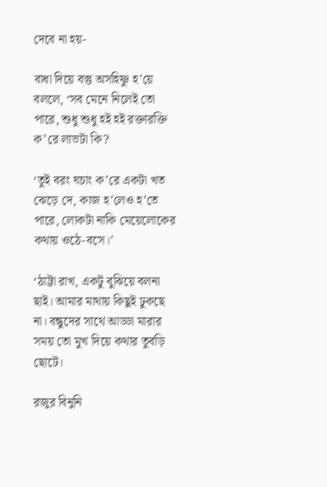দেবে না হয়-

বাধা দিয়ে বস্তু অসহিষ্ণু হ’য়ে বললে, ‘সব মেনে নিলেই তো পারে, শুধু শুধু হই হই রক্তারক্তি ক’রে লাভটা কি?

‘তুই বরং ঘচাং ক’রে একটা খত ঝেড়ে দে, কাজ হ’লেও হ’তে পারে, লোকটা নাকি মেয়েলোকের কথায় ওঠে-বসে।’

‘ঠাট্টা রাখ, একটু বুঝিয়ে বলনা ছাই। আমার মাথায় কিছুই ঢুকছে না। বন্ধুদের সাথে আড্ডা মারার সময় তো মুখ দিয়ে কথার তুবড়ি ছোটে।

রজুর বিনুনি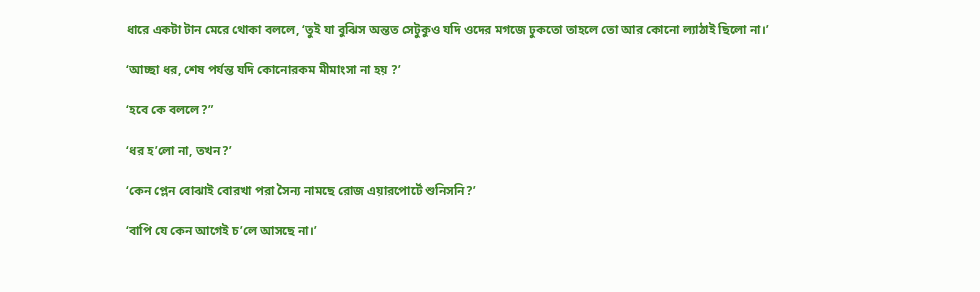ধারে একটা টান মেরে থোকা বললে, ‘তুই যা বুঝিস অন্তত সেটুকুও যদি ওদের মগজে ঢুকতো তাহলে তো আর কোনো ল্যাঠাই ছিলো না।’

‘আচ্ছা ধর, শেষ পর্যন্ত যদি কোনোরকম মীমাংসা না হয় ?’

‘হবে কে বললে?”

‘ধর হ’লো না, তখন?’

‘কেন প্লেন বোঝাই বোরখা পরা সৈন্য নামছে রোজ এয়ারপোর্টে শুনিসনি?’

‘বাপি যে কেন আগেই চ’লে আসছে না।’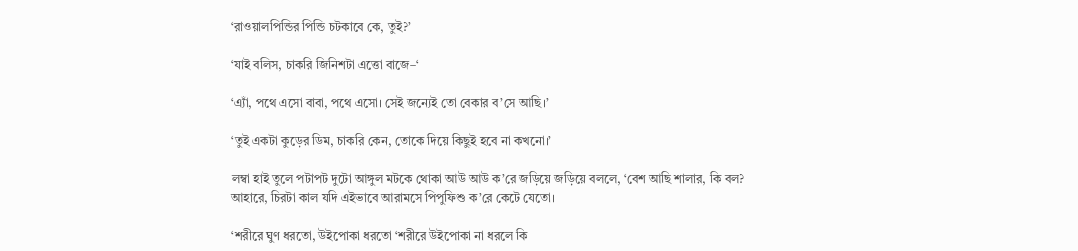‘রাওয়ালপিন্ডির পিন্ডি চটকাবে কে, তুই?’

‘যাই বলিস, চাকরি জিনিশটা এত্তো বাজে–‘

‘এ্যাঁ, পথে এসো বাবা, পথে এসো। সেই জন্যেই তো বেকার ব’সে আছি।’

‘তুই একটা কুড়ের ডিম, চাকরি কেন, তোকে দিয়ে কিছুই হবে না কখনো।’

লম্বা হাই তুলে পটাপট দুটো আঙ্গুল মটকে থোকা আউ আউ ক’রে জড়িয়ে জড়িয়ে বললে, ‘বেশ আছি শালার, কি বল? আহারে, চিরটা কাল যদি এইভাবে আরামসে পিপুফিশু ক’রে কেটে যেতো।

‘শরীরে ঘুণ ধরতো, উইপোকা ধরতো ‘শরীরে উইপোকা না ধরলে কি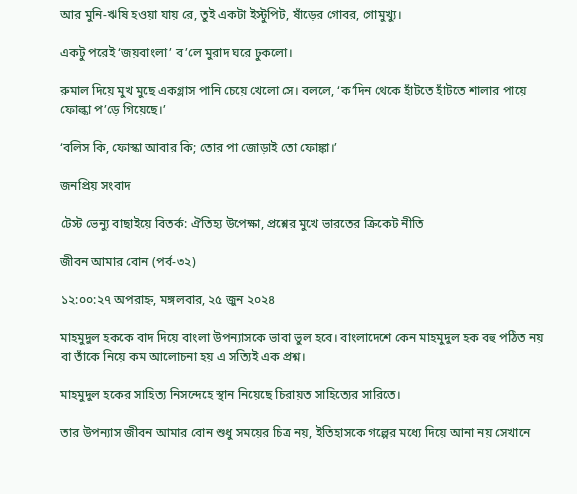আর মুনি-ঋষি হওয়া যায় রে, তুই একটা ইস্টুপিট, ষাঁড়ের গোবর, গোমুখ্যু।

একটু পরেই ‘জয়বাংলা’ ব’লে মুরাদ ঘরে ঢুকলো।

রুমাল দিয়ে মুখ মুছে একগ্লাস পানি চেয়ে খেলো সে। বললে, ‘ক’দিন থেকে হাঁটতে হাঁটতে শালার পায়ে ফোল্কা প’ড়ে গিয়েছে।’

‘বলিস কি, ফোস্কা আবার কি; তোর পা জোড়াই তো ফোঙ্কা।’

জনপ্রিয় সংবাদ

টেস্ট ভেন্যু বাছাইয়ে বিতর্ক: ঐতিহ্য উপেক্ষা, প্রশ্নের মুখে ভারতের ক্রিকেট নীতি

জীবন আমার বোন (পর্ব-৩২)

১২:০০:২৭ অপরাহ্ন, মঙ্গলবার, ২৫ জুন ২০২৪

মাহমুদুল হককে বাদ দিয়ে বাংলা উপন্যাসকে ভাবা ভুল হবে। বাংলাদেশে কেন মাহমুদুল হক বহু পঠিত নয় বা তাঁকে নিয়ে কম আলোচনা হয় এ সত্যিই এক প্রশ্ন।

মাহমুদুল হকের সাহিত্য নিসন্দেহে স্থান নিয়েছে চিরায়ত সাহিত্যের সারিতে।

তার উপন্যাস জীবন আমার বোন শুধু সময়ের চিত্র নয়, ইতিহাসকে গল্পের মধ্যে দিয়ে আনা নয় সেখানে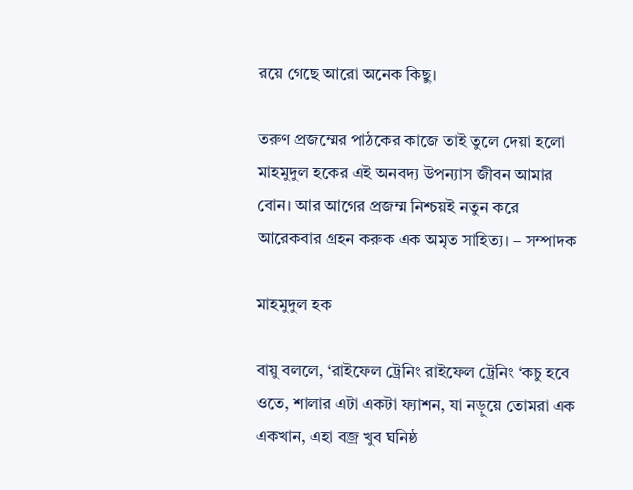রয়ে গেছে আরো অনেক কিছু।

তরুণ প্রজম্মের পাঠকের কাজে তাই তুলে দেয়া হলো মাহমুদুল হকের এই অনবদ্য উপন্যাস জীবন আমার বোন। আর আগের প্রজম্ম নিশ্চয়ই নতুন করে আরেকবার গ্রহন করুক এক অমৃত সাহিত্য। – সম্পাদক

মাহমুদুল হক

বায়ু বললে, ‘রাইফেল ট্রেনিং রাইফেল ট্রেনিং ‘কচু হবে ওতে, শালার এটা একটা ফ্যাশন, যা নড়ুয়ে তোমরা এক একখান, এহা বজ্র খুব ঘনিষ্ঠ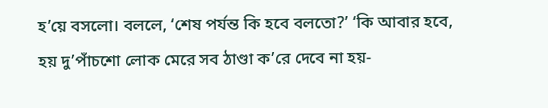হ’য়ে বসলো। বললে, ‘শেষ পর্যন্ত কি হবে বলতো?’ ‘কি আবার হবে, হয় দু’পাঁচশো লোক মেরে সব ঠাণ্ডা ক’রে দেবে না হয়-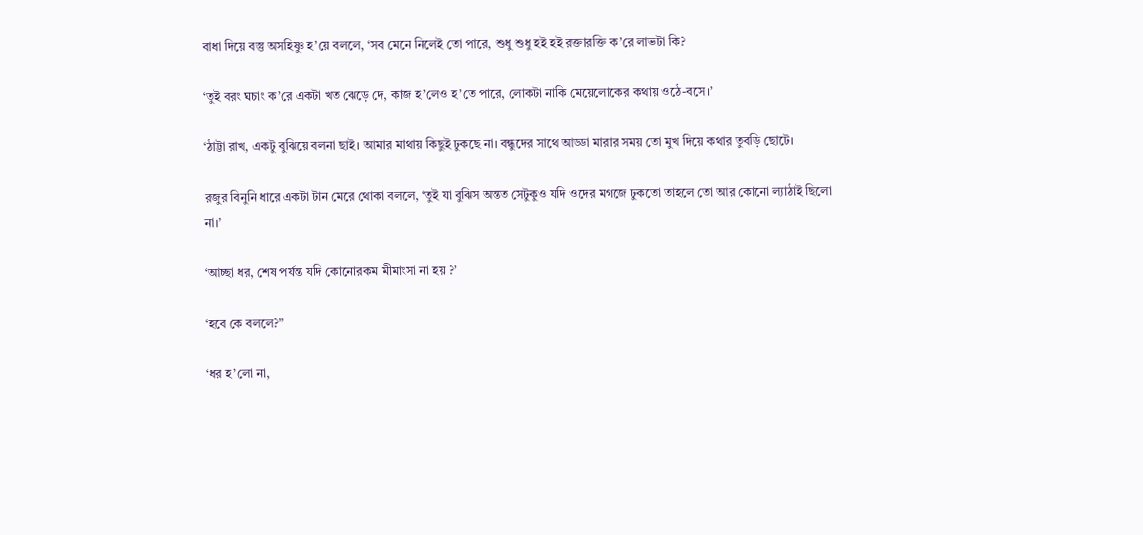বাধা দিয়ে বস্তু অসহিষ্ণু হ’য়ে বললে, ‘সব মেনে নিলেই তো পারে, শুধু শুধু হই হই রক্তারক্তি ক’রে লাভটা কি?

‘তুই বরং ঘচাং ক’রে একটা খত ঝেড়ে দে, কাজ হ’লেও হ’তে পারে, লোকটা নাকি মেয়েলোকের কথায় ওঠে-বসে।’

‘ঠাট্টা রাখ, একটু বুঝিয়ে বলনা ছাই। আমার মাথায় কিছুই ঢুকছে না। বন্ধুদের সাথে আড্ডা মারার সময় তো মুখ দিয়ে কথার তুবড়ি ছোটে।

রজুর বিনুনি ধারে একটা টান মেরে থোকা বললে, ‘তুই যা বুঝিস অন্তত সেটুকুও যদি ওদের মগজে ঢুকতো তাহলে তো আর কোনো ল্যাঠাই ছিলো না।’

‘আচ্ছা ধর, শেষ পর্যন্ত যদি কোনোরকম মীমাংসা না হয় ?’

‘হবে কে বললে?”

‘ধর হ’লো না,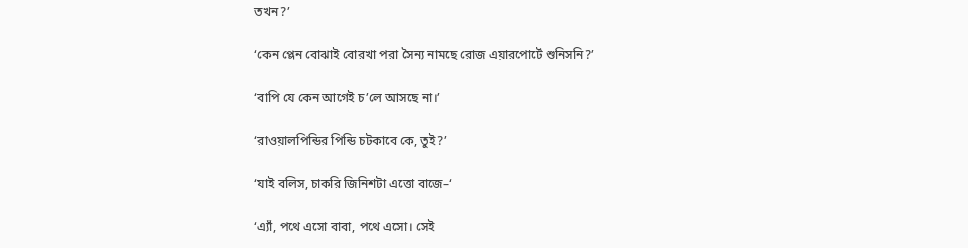তখন?’

‘কেন প্লেন বোঝাই বোরখা পরা সৈন্য নামছে রোজ এয়ারপোর্টে শুনিসনি?’

‘বাপি যে কেন আগেই চ’লে আসছে না।’

‘রাওয়ালপিন্ডির পিন্ডি চটকাবে কে, তুই?’

‘যাই বলিস, চাকরি জিনিশটা এত্তো বাজে–‘

‘এ্যাঁ, পথে এসো বাবা, পথে এসো। সেই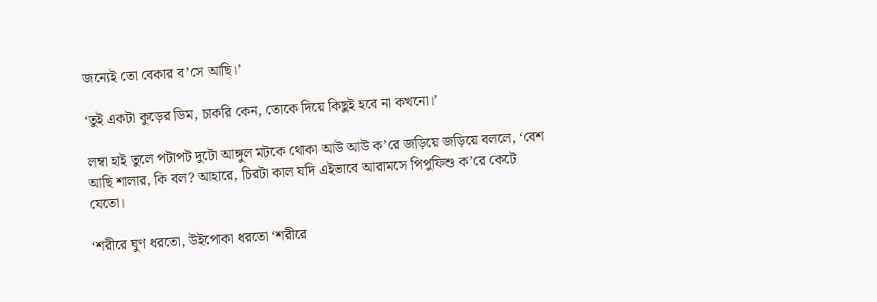জন্যেই তো বেকার ব’সে আছি।’

‘তুই একটা কুড়ের ডিম, চাকরি কেন, তোকে দিয়ে কিছুই হবে না কখনো।’

লম্বা হাই তুলে পটাপট দুটো আঙ্গুল মটকে থোকা আউ আউ ক’রে জড়িয়ে জড়িয়ে বললে, ‘বেশ আছি শালার, কি বল? আহারে, চিরটা কাল যদি এইভাবে আরামসে পিপুফিশু ক’রে কেটে যেতো।

‘শরীরে ঘুণ ধরতো, উইপোকা ধরতো ‘শরীরে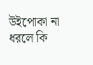উইপোকা না ধরলে কি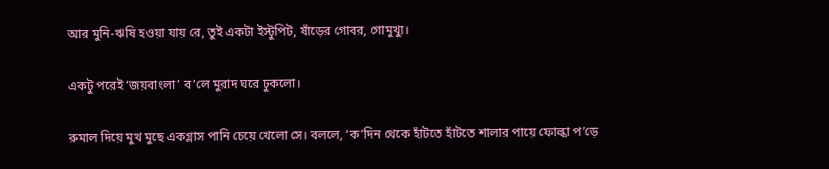আর মুনি-ঋষি হওয়া যায় রে, তুই একটা ইস্টুপিট, ষাঁড়ের গোবর, গোমুখ্যু।

একটু পরেই ‘জয়বাংলা’ ব’লে মুরাদ ঘরে ঢুকলো।

রুমাল দিয়ে মুখ মুছে একগ্লাস পানি চেয়ে খেলো সে। বললে, ‘ক’দিন থেকে হাঁটতে হাঁটতে শালার পায়ে ফোল্কা প’ড়ে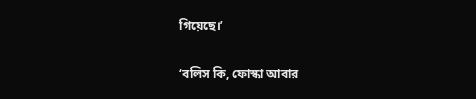গিয়েছে।’

‘বলিস কি, ফোস্কা আবার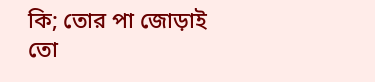কি; তোর পা জোড়াই তো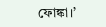ফোঙ্কা।’